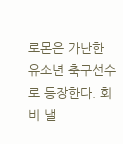로몬은 가난한 유소년 축구선수로 등장한다. 회비 낼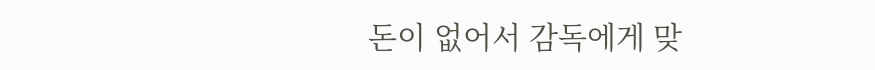돈이 없어서 감독에게 맞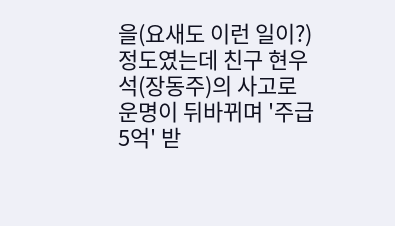을(요새도 이런 일이?) 정도였는데 친구 현우석(장동주)의 사고로 운명이 뒤바뀌며 '주급5억' 받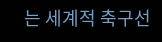는 세계적 축구선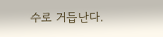수로 거듭난다.